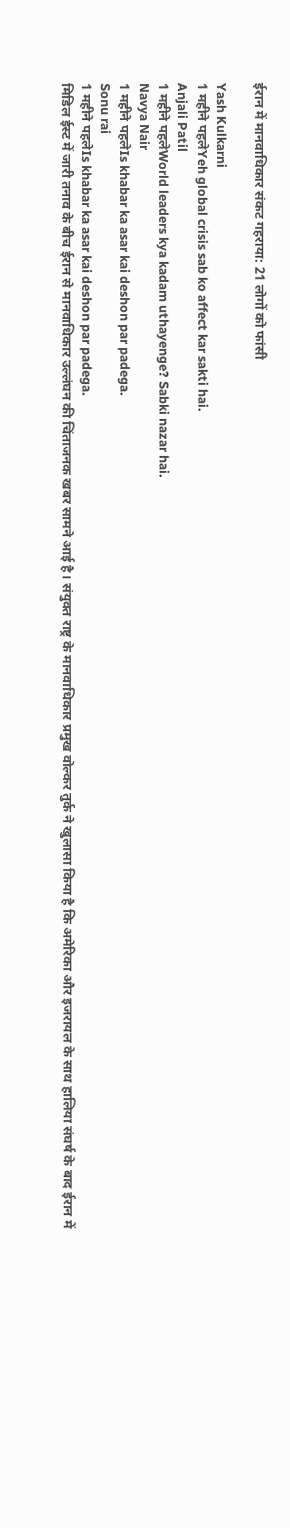ईरान में मानवाधिकार संकट गहराया: 21 लोगों को फांसी

Yash Kulkarni
1 महीने पहलेYeh global crisis sab ko affect kar sakti hai.
Anjali Patil
1 महीने पहलेWorld leaders kya kadam uthayenge? Sabki nazar hai.
Navya Nair
1 महीने पहलेIs khabar ka asar kai deshon par padega.
Sonu rai
1 महीने पहलेIs khabar ka asar kai deshon par padega.
मिडिल ईस्ट में जारी तनाव के बीच ईरान से मानवाधिकार उल्लंघन की चिंताजनक खबर सामने आई है। संयुक्त राष्ट्र के मानवाधिकार प्रमुख वोल्कर तुर्क ने खुलासा किया है कि अमेरिका और इजरायल के साथ हालिया संघर्ष के बाद ईरान में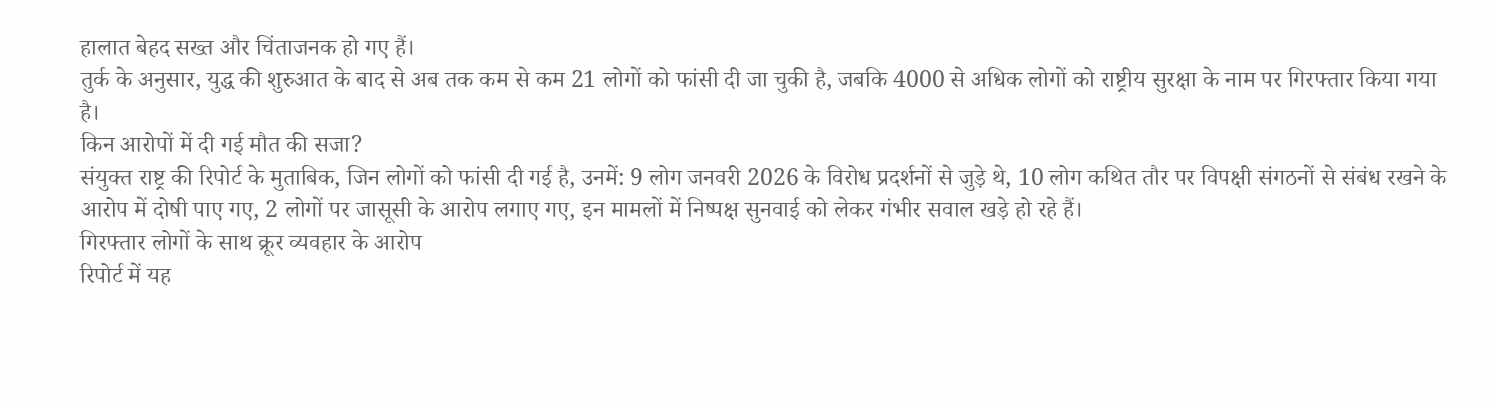हालात बेहद सख्त और चिंताजनक हो गए हैं।
तुर्क के अनुसार, युद्ध की शुरुआत के बाद से अब तक कम से कम 21 लोगों को फांसी दी जा चुकी है, जबकि 4000 से अधिक लोगों को राष्ट्रीय सुरक्षा के नाम पर गिरफ्तार किया गया है।
किन आरोपों में दी गई मौत की सजा?
संयुक्त राष्ट्र की रिपोर्ट के मुताबिक, जिन लोगों को फांसी दी गई है, उनमें: 9 लोग जनवरी 2026 के विरोध प्रदर्शनों से जुड़े थे, 10 लोग कथित तौर पर विपक्षी संगठनों से संबंध रखने के आरोप में दोषी पाए गए, 2 लोगों पर जासूसी के आरोप लगाए गए, इन मामलों में निष्पक्ष सुनवाई को लेकर गंभीर सवाल खड़े हो रहे हैं।
गिरफ्तार लोगों के साथ क्रूर व्यवहार के आरोप
रिपोर्ट में यह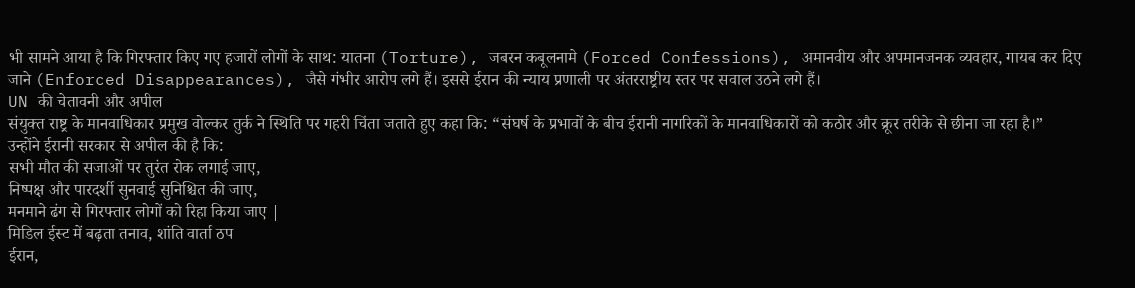भी सामने आया है कि गिरफ्तार किए गए हजारों लोगों के साथ: यातना (Torture), जबरन कबूलनामे (Forced Confessions), अमानवीय और अपमानजनक व्यवहार, गायब कर दिए जाने (Enforced Disappearances), जैसे गंभीर आरोप लगे हैं। इससे ईरान की न्याय प्रणाली पर अंतरराष्ट्रीय स्तर पर सवाल उठने लगे हैं।
UN की चेतावनी और अपील
संयुक्त राष्ट्र के मानवाधिकार प्रमुख वोल्कर तुर्क ने स्थिति पर गहरी चिंता जताते हुए कहा कि: “संघर्ष के प्रभावों के बीच ईरानी नागरिकों के मानवाधिकारों को कठोर और क्रूर तरीके से छीना जा रहा है।”
उन्होंने ईरानी सरकार से अपील की है कि:
सभी मौत की सजाओं पर तुरंत रोक लगाई जाए,
निष्पक्ष और पारदर्शी सुनवाई सुनिश्चित की जाए,
मनमाने ढंग से गिरफ्तार लोगों को रिहा किया जाए |
मिडिल ईस्ट में बढ़ता तनाव, शांति वार्ता ठप
ईरान,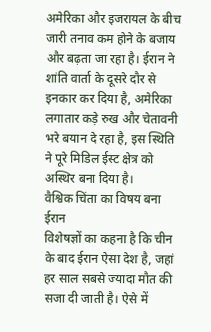अमेरिका और इजरायल के बीच जारी तनाव कम होने के बजाय और बढ़ता जा रहा है। ईरान ने शांति वार्ता के दूसरे दौर से इनकार कर दिया है, अमेरिका लगातार कड़े रुख और चेतावनी भरे बयान दे रहा है, इस स्थिति ने पूरे मिडिल ईस्ट क्षेत्र को अस्थिर बना दिया है।
वैश्विक चिंता का विषय बना ईरान
विशेषज्ञों का कहना है कि चीन के बाद ईरान ऐसा देश है, जहां हर साल सबसे ज्यादा मौत की सजा दी जाती है। ऐसे में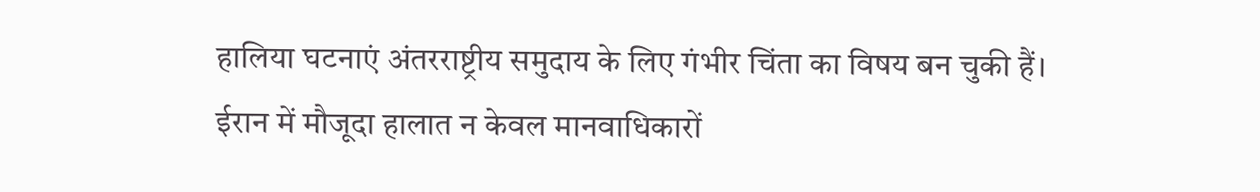हालिया घटनाएं अंतरराष्ट्रीय समुदाय के लिए गंभीर चिंता का विषय बन चुकी हैं।
ईरान में मौजूदा हालात न केवल मानवाधिकारों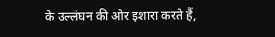के उल्लंघन की ओर इशारा करते हैं,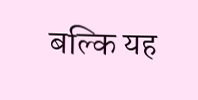बल्कि यह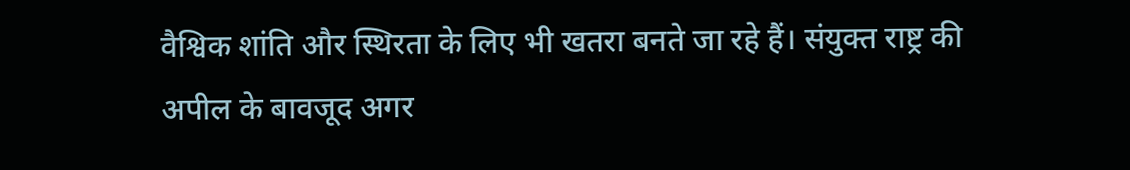वैश्विक शांति और स्थिरता के लिए भी खतरा बनते जा रहे हैं। संयुक्त राष्ट्र की अपील के बावजूद अगर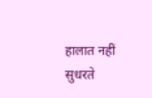हालात नहीं सुधरते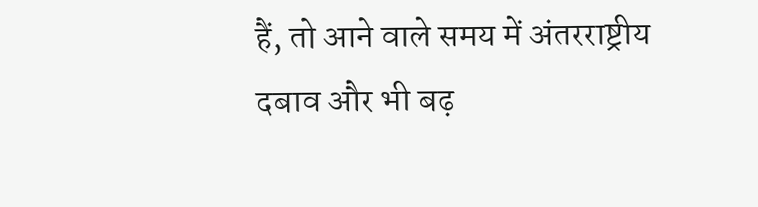हैं, तो आने वाले समय में अंतरराष्ट्रीय दबाव और भी बढ़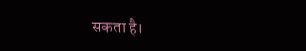सकता है।